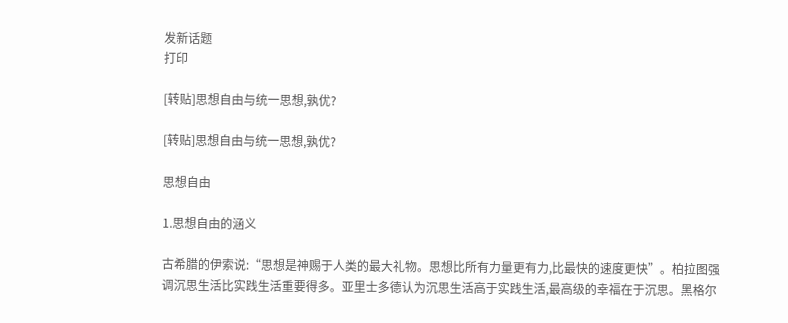发新话题
打印

[转贴]思想自由与统一思想,孰优?

[转贴]思想自由与统一思想,孰优?

思想自由

1.思想自由的涵义

古希腊的伊索说:“思想是神赐于人类的最大礼物。思想比所有力量更有力,比最快的速度更快”。柏拉图强调沉思生活比实践生活重要得多。亚里士多德认为沉思生活高于实践生活,最高级的幸福在于沉思。黑格尔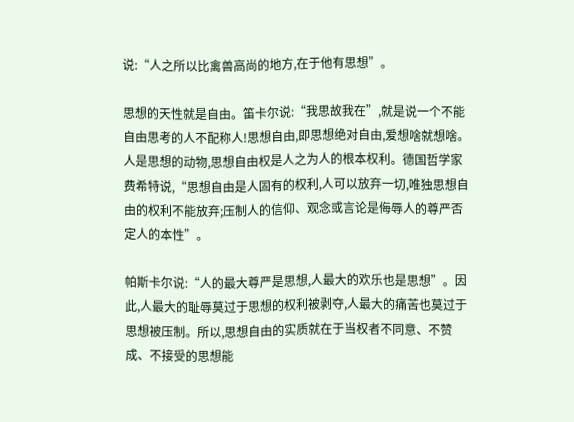说:“人之所以比禽兽高尚的地方,在于他有思想”。

思想的天性就是自由。笛卡尔说:“我思故我在”,就是说一个不能自由思考的人不配称人!思想自由,即思想绝对自由,爱想啥就想啥。人是思想的动物,思想自由权是人之为人的根本权利。德国哲学家费希特说,“思想自由是人固有的权利,人可以放弃一切,唯独思想自由的权利不能放弃;压制人的信仰、观念或言论是侮辱人的尊严否定人的本性”。

帕斯卡尔说:“人的最大尊严是思想,人最大的欢乐也是思想”。因此,人最大的耻辱莫过于思想的权利被剥夺,人最大的痛苦也莫过于思想被压制。所以,思想自由的实质就在于当权者不同意、不赞成、不接受的思想能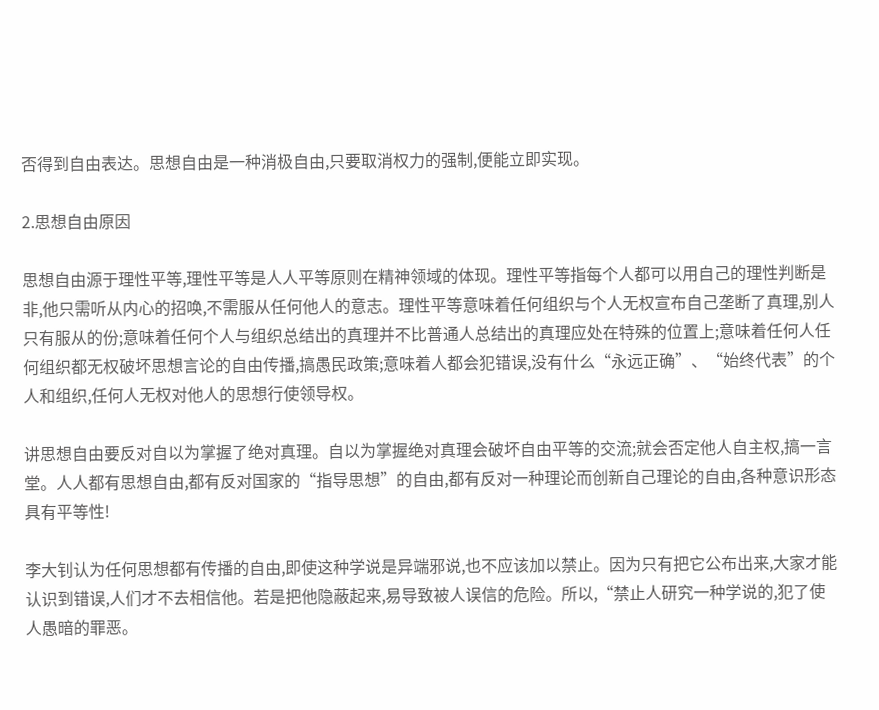否得到自由表达。思想自由是一种消极自由,只要取消权力的强制,便能立即实现。

2.思想自由原因

思想自由源于理性平等,理性平等是人人平等原则在精神领域的体现。理性平等指每个人都可以用自己的理性判断是非,他只需听从内心的招唤,不需服从任何他人的意志。理性平等意味着任何组织与个人无权宣布自己垄断了真理,别人只有服从的份;意味着任何个人与组织总结出的真理并不比普通人总结出的真理应处在特殊的位置上;意味着任何人任何组织都无权破坏思想言论的自由传播,搞愚民政策;意味着人都会犯错误,没有什么“永远正确”、“始终代表”的个人和组织,任何人无权对他人的思想行使领导权。

讲思想自由要反对自以为掌握了绝对真理。自以为掌握绝对真理会破坏自由平等的交流;就会否定他人自主权,搞一言堂。人人都有思想自由,都有反对国家的“指导思想”的自由,都有反对一种理论而创新自己理论的自由,各种意识形态具有平等性!

李大钊认为任何思想都有传播的自由,即使这种学说是异端邪说,也不应该加以禁止。因为只有把它公布出来,大家才能认识到错误,人们才不去相信他。若是把他隐蔽起来,易导致被人误信的危险。所以,“禁止人研究一种学说的,犯了使人愚暗的罪恶。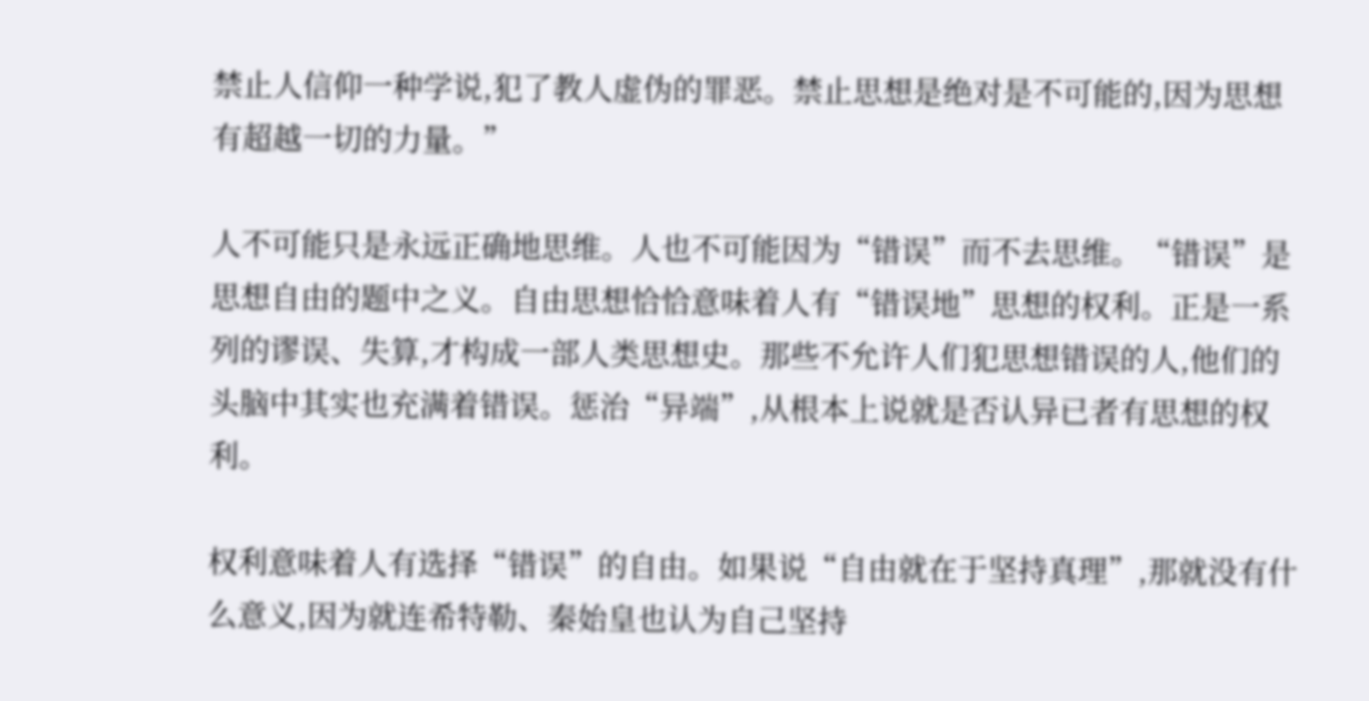禁止人信仰一种学说,犯了教人虚伪的罪恶。禁止思想是绝对是不可能的,因为思想有超越一切的力量。”

人不可能只是永远正确地思维。人也不可能因为“错误”而不去思维。“错误”是思想自由的题中之义。自由思想恰恰意味着人有“错误地”思想的权利。正是一系列的谬误、失算,才构成一部人类思想史。那些不允许人们犯思想错误的人,他们的头脑中其实也充满着错误。惩治“异端”,从根本上说就是否认异已者有思想的权利。

权利意味着人有选择“错误”的自由。如果说“自由就在于坚持真理”,那就没有什么意义,因为就连希特勒、秦始皇也认为自己坚持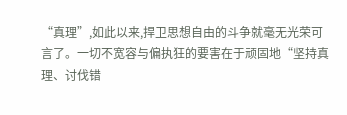“真理”,如此以来,捍卫思想自由的斗争就毫无光荣可言了。一切不宽容与偏执狂的要害在于顽固地“坚持真理、讨伐错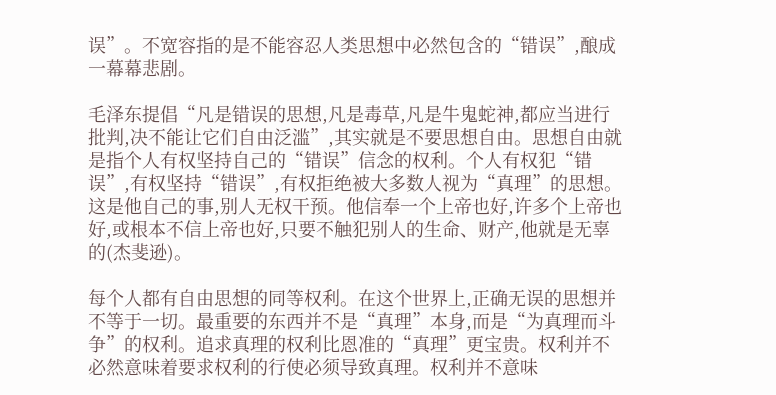误”。不宽容指的是不能容忍人类思想中必然包含的“错误”,酿成一幕幕悲剧。

毛泽东提倡“凡是错误的思想,凡是毒草,凡是牛鬼蛇神,都应当进行批判,决不能让它们自由泛滥”,其实就是不要思想自由。思想自由就是指个人有权坚持自己的“错误”信念的权利。个人有权犯“错误”,有权坚持“错误”,有权拒绝被大多数人视为“真理”的思想。这是他自己的事,别人无权干预。他信奉一个上帝也好,许多个上帝也好,或根本不信上帝也好,只要不触犯别人的生命、财产,他就是无辜的(杰斐逊)。

每个人都有自由思想的同等权利。在这个世界上,正确无误的思想并不等于一切。最重要的东西并不是“真理”本身,而是“为真理而斗争”的权利。追求真理的权利比恩准的“真理”更宝贵。权利并不必然意味着要求权利的行使必须导致真理。权利并不意味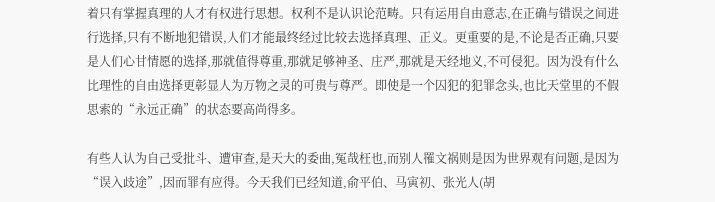着只有掌握真理的人才有权进行思想。权利不是认识论范畴。只有运用自由意志,在正确与错误之间进行选择,只有不断地犯错误,人们才能最终经过比较去选择真理、正义。更重要的是,不论是否正确,只要是人们心甘情愿的选择,那就值得尊重,那就足够神圣、庄严,那就是天经地义,不可侵犯。因为没有什么比理性的自由选择更彰显人为万物之灵的可贵与尊严。即使是一个囚犯的犯罪念头,也比天堂里的不假思索的“永远正确”的状态要高尚得多。

有些人认为自己受批斗、遭审查,是天大的委曲,冤哉枉也,而别人罹文祸则是因为世界观有问题,是因为“误入歧途”,因而罪有应得。今天我们已经知道,俞平伯、马寅初、张光人(胡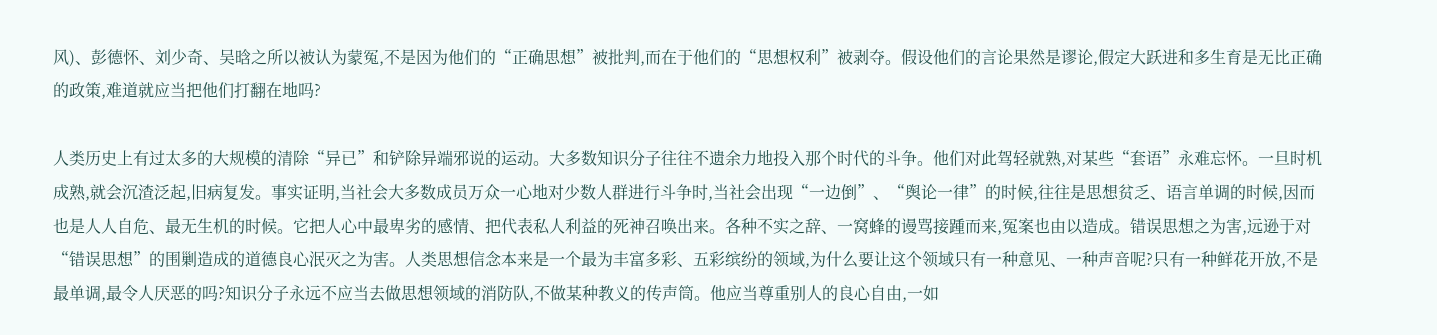风)、彭德怀、刘少奇、吴晗之所以被认为蒙冤,不是因为他们的“正确思想”被批判,而在于他们的“思想权利”被剥夺。假设他们的言论果然是谬论,假定大跃进和多生育是无比正确的政策,难道就应当把他们打翻在地吗?

人类历史上有过太多的大规模的清除“异已”和铲除异端邪说的运动。大多数知识分子往往不遗余力地投入那个时代的斗争。他们对此驾轻就熟,对某些“套语”永难忘怀。一旦时机成熟,就会沉渣泛起,旧病复发。事实证明,当社会大多数成员万众一心地对少数人群进行斗争时,当社会出现“一边倒”、“舆论一律”的时候,往往是思想贫乏、语言单调的时候,因而也是人人自危、最无生机的时候。它把人心中最卑劣的感情、把代表私人利益的死神召唤出来。各种不实之辞、一窝蜂的谩骂接踵而来,冤案也由以造成。错误思想之为害,远逊于对“错误思想”的围剿造成的道德良心泯灭之为害。人类思想信念本来是一个最为丰富多彩、五彩缤纷的领域,为什么要让这个领域只有一种意见、一种声音呢?只有一种鲜花开放,不是最单调,最令人厌恶的吗?知识分子永远不应当去做思想领域的消防队,不做某种教义的传声筒。他应当尊重别人的良心自由,一如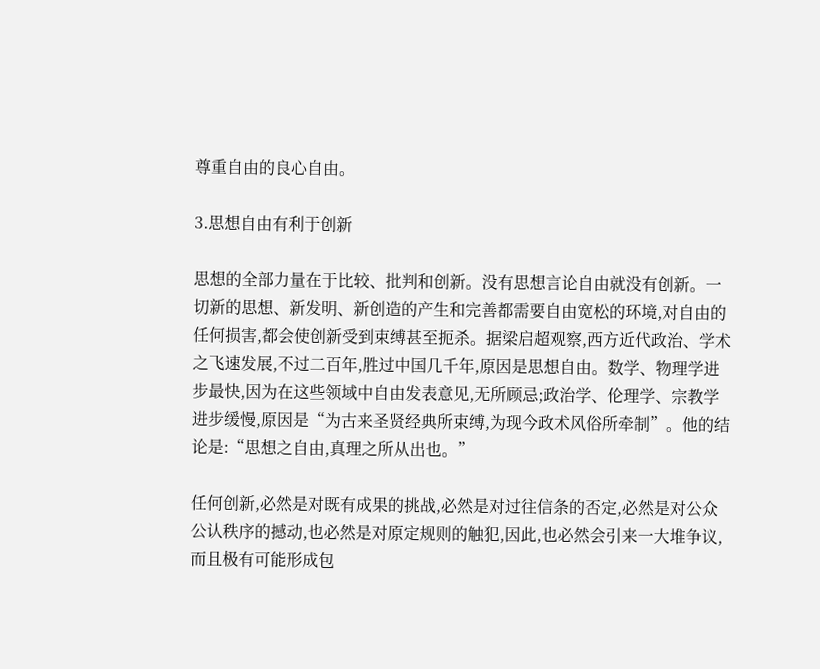尊重自由的良心自由。

3.思想自由有利于创新

思想的全部力量在于比较、批判和创新。没有思想言论自由就没有创新。一切新的思想、新发明、新创造的产生和完善都需要自由宽松的环境,对自由的任何损害,都会使创新受到束缚甚至扼杀。据梁启超观察,西方近代政治、学术之飞速发展,不过二百年,胜过中国几千年,原因是思想自由。数学、物理学进步最快,因为在这些领域中自由发表意见,无所顾忌;政治学、伦理学、宗教学进步缓慢,原因是“为古来圣贤经典所束缚,为现今政术风俗所牵制”。他的结论是:“思想之自由,真理之所从出也。”

任何创新,必然是对既有成果的挑战,必然是对过往信条的否定,必然是对公众公认秩序的撼动,也必然是对原定规则的触犯,因此,也必然会引来一大堆争议,而且极有可能形成包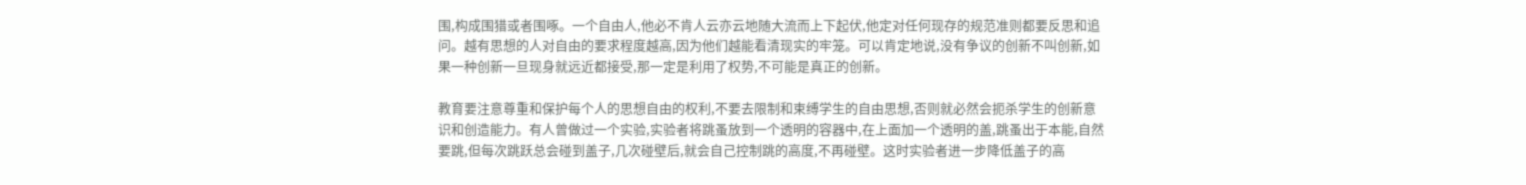围,构成围猎或者围啄。一个自由人,他必不肯人云亦云地随大流而上下起伏,他定对任何现存的规范准则都要反思和追问。越有思想的人对自由的要求程度越高,因为他们越能看清现实的牢笼。可以肯定地说,没有争议的创新不叫创新,如果一种创新一旦现身就远近都接受,那一定是利用了权势,不可能是真正的创新。

教育要注意尊重和保护每个人的思想自由的权利,不要去限制和束缚学生的自由思想,否则就必然会扼杀学生的创新意识和创造能力。有人曾做过一个实验,实验者将跳蚤放到一个透明的容器中,在上面加一个透明的盖,跳蚤出于本能,自然要跳,但每次跳跃总会碰到盖子,几次碰壁后,就会自己控制跳的高度,不再碰壁。这时实验者进一步降低盖子的高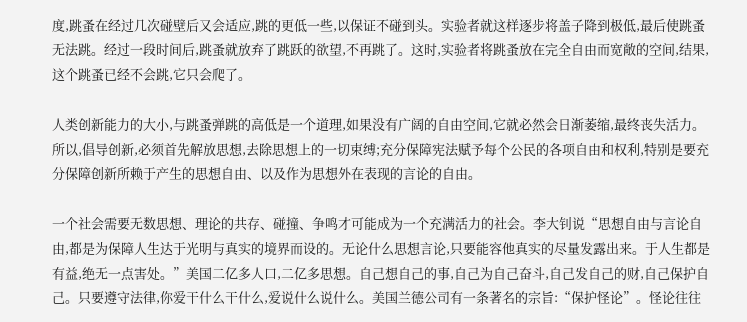度,跳蚤在经过几次碰壁后又会适应,跳的更低一些,以保证不碰到头。实验者就这样逐步将盖子降到极低,最后使跳蚤无法跳。经过一段时间后,跳蚤就放弃了跳跃的欲望,不再跳了。这时,实验者将跳蚤放在完全自由而宽敞的空间,结果,这个跳蚤已经不会跳,它只会爬了。

人类创新能力的大小,与跳蚤弹跳的高低是一个道理,如果没有广阔的自由空间,它就必然会日渐萎缩,最终丧失活力。所以,倡导创新,必须首先解放思想,去除思想上的一切束缚;充分保障宪法赋予每个公民的各项自由和权利,特别是要充分保障创新所赖于产生的思想自由、以及作为思想外在表现的言论的自由。

一个社会需要无数思想、理论的共存、碰撞、争鸣才可能成为一个充满活力的社会。李大钊说“思想自由与言论自由,都是为保障人生达于光明与真实的境界而设的。无论什么思想言论,只要能容他真实的尽量发露出来。于人生都是有益,绝无一点害处。”美国二亿多人口,二亿多思想。自己想自己的事,自己为自己奋斗,自己发自己的财,自己保护自己。只要遵守法律,你爱干什么干什么,爱说什么说什么。美国兰德公司有一条著名的宗旨:“保护怪论”。怪论往往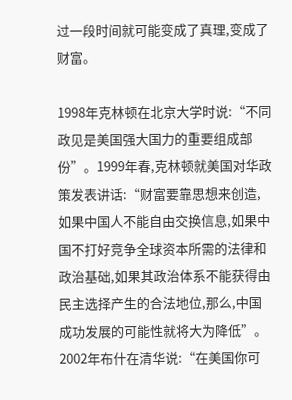过一段时间就可能变成了真理,变成了财富。

1998年克林顿在北京大学时说:“不同政见是美国强大国力的重要组成部份”。1999年春,克林顿就美国对华政策发表讲话:“财富要靠思想来创造,如果中国人不能自由交换信息,如果中国不打好竞争全球资本所需的法律和政治基础,如果其政治体系不能获得由民主选择产生的合法地位,那么,中国成功发展的可能性就将大为降低”。2002年布什在清华说:“在美国你可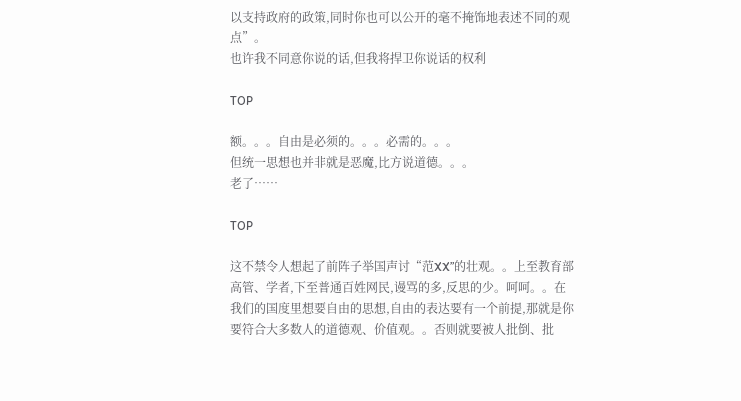以支持政府的政策,同时你也可以公开的毫不掩饰地表述不同的观点”。
也许我不同意你说的话,但我将捍卫你说话的权利

TOP

额。。。自由是必须的。。。必需的。。。
但统一思想也并非就是恶魔,比方说道德。。。
老了……

TOP

这不禁令人想起了前阵子举国声讨“范XX”的壮观。。上至教育部高管、学者,下至普通百姓网民,谩骂的多,反思的少。呵呵。。在我们的国度里想要自由的思想,自由的表达要有一个前提,那就是你要符合大多数人的道德观、价值观。。否则就要被人批倒、批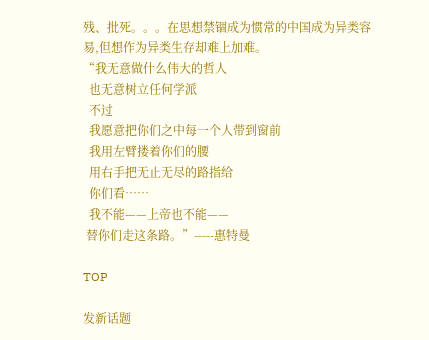残、批死。。。在思想禁锢成为惯常的中国成为异类容易,但想作为异类生存却难上加难。
“我无意做什么伟大的哲人
  也无意树立任何学派
  不过
  我愿意把你们之中每一个人带到窗前
  我用左臂搂着你们的腰
  用右手把无止无尽的路指给
  你们看……
  我不能——上帝也不能——
 替你们走这条路。”-----惠特曼

TOP

发新话题